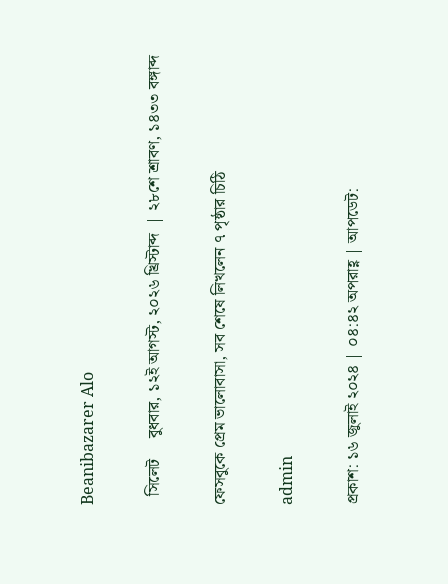Beanibazarer Alo

  সিলেট     বুধবার, ১২ই আগস্ট, ২০২৬ খ্রিস্টাব্দ  | ২৮শে শ্রাবণ, ১৪৩৩ বঙ্গাব্দ

ফেসবুকে প্রেম ভালোবাসা, সব শেষে লিখলেন ৭ পৃষ্ঠার চিঠি

admin

প্রকাশ: ১৬ জুলাই ২০২৪ | ০৪:৪২ অপরাহ্ণ | আপডেট: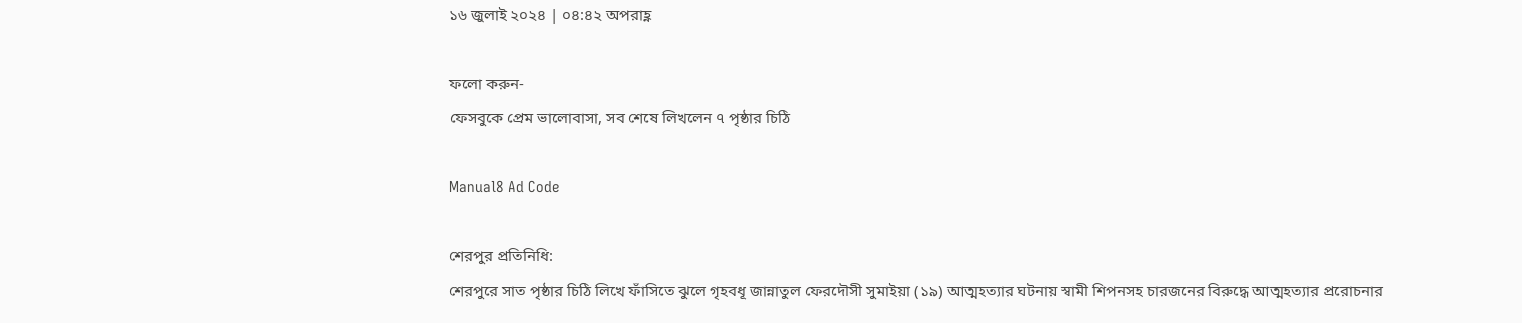১৬ জুলাই ২০২৪ | ০৪:৪২ অপরাহ্ণ

ফলো করুন-
ফেসবুকে প্রেম ভালোবাসা, সব শেষে লিখলেন ৭ পৃষ্ঠার চিঠি

Manual8 Ad Code

শেরপুর প্রতিনিধি:
শেরপুরে সাত পৃষ্ঠার চিঠি লিখে ফাঁসিতে ঝুলে গৃহবধূ জান্নাতুল ফেরদৌসী সুমাইয়া (১৯) আত্মহত্যার ঘটনায় স্বামী শিপনসহ চারজনের বিরুদ্ধে আত্মহত্যার প্ররোচনার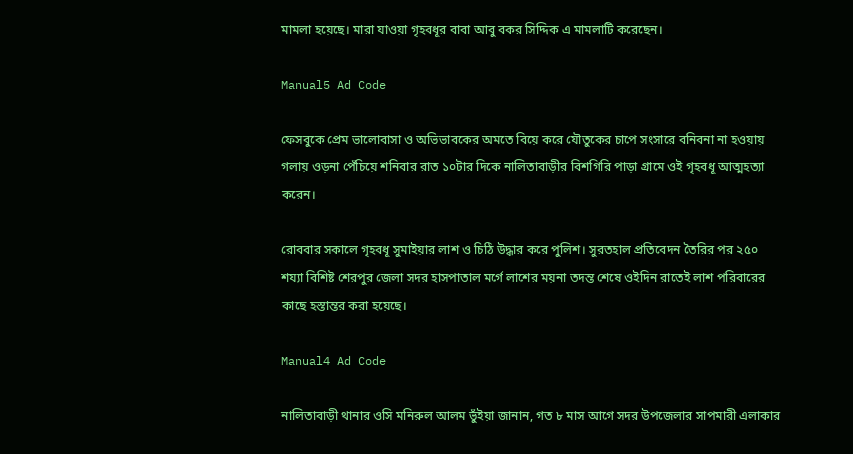মামলা হয়েছে। মারা যাওয়া গৃহবধূর বাবা আবু বকর সিদ্দিক এ মামলাটি করেছেন।

Manual5 Ad Code

ফেসবুকে প্রেম ভালোবাসা ও অভিভাবকের অমতে বিয়ে করে যৌতুকের চাপে সংসারে বনিবনা না হওয়ায় গলায় ওড়না পেঁচিয়ে শনিবার রাত ১০টার দিকে নালিতাবাড়ীর বিশগিরি পাড়া গ্রামে ওই গৃহবধূ আত্মহত্যা করেন।

রোববার সকালে গৃহবধূ সুমাইয়ার লাশ ও চিঠি উদ্ধার করে পুলিশ। সুরতহাল প্রতিবেদন তৈরির পর ২৫০ শয্যা বিশিষ্ট শেরপুর জেলা সদর হাসপাতাল মর্গে লাশের ময়না তদন্ত শেষে ওইদিন রাতেই লাশ পরিবারের কাছে হস্তান্তর করা হয়েছে।

Manual4 Ad Code

নালিতাবাড়ী থানার ওসি মনিরুল আলম ভুঁইয়া জানান, গত ৮ মাস আগে সদর উপজেলার সাপমারী এলাকার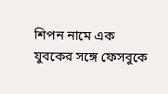শিপন নামে এক যুবকের সঙ্গে ফেসবুকে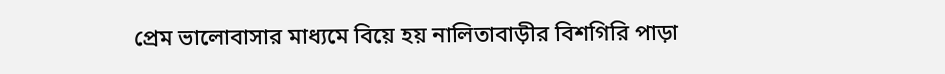প্রেম ভালোবাসার মাধ্যমে বিয়ে হয় নালিতাবাড়ীর বিশগিরি পাড়া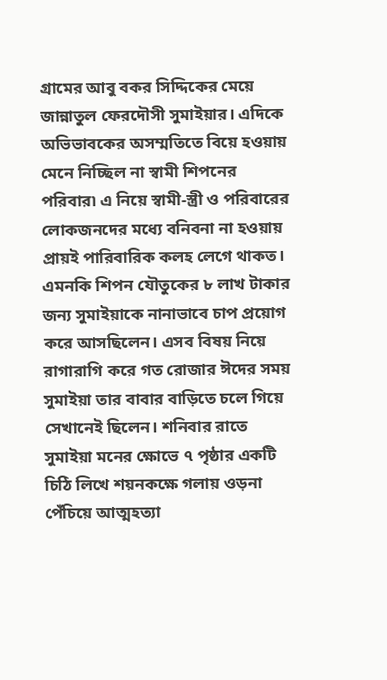গ্রামের আবু বকর সিদ্দিকের মেয়ে জান্নাতুল ফেরদৌসী সুমাইয়ার। এদিকে অভিভাবকের অসম্মতিতে বিয়ে হওয়ায় মেনে নিচ্ছিল না স্বামী শিপনের পরিবার৷ এ নিয়ে স্বামী-স্ত্রী ও পরিবারের লোকজনদের মধ্যে বনিবনা না হওয়ায় প্রায়ই পারিবারিক কলহ লেগে থাকত। এমনকি শিপন যৌতুকের ৮ লাখ টাকার জন্য সুমাইয়াকে নানাভাবে চাপ প্রয়োগ করে আসছিলেন। এসব বিষয় নিয়ে রাগারাগি করে গত রোজার ঈদের সময় সুমাইয়া তার বাবার বাড়িতে চলে গিয়ে সেখানেই ছিলেন। শনিবার রাতে সুমাইয়া মনের ক্ষোভে ৭ পৃষ্ঠার একটি চিঠি লিখে শয়নকক্ষে গলায় ওড়না পেঁচিয়ে আত্মহত্যা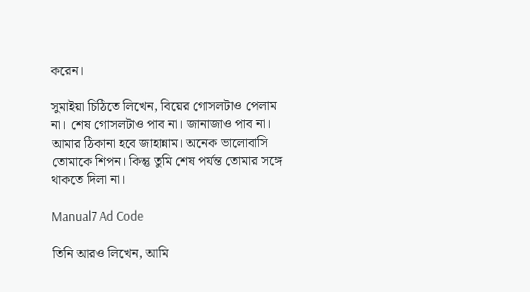করেন।

সুমাইয়া চিঠিতে লিখেন, বিয়ের গোসলটাও পেলাম না। শেষ গোসলটাও পাব না। জানাজাও পাব না। আমার ঠিকানা হবে জাহান্নাম। অনেক ভালোবাসি তোমাকে শিপন। কিন্তু তুমি শেষ পর্যন্ত তোমার সঙ্গে থাকতে দিলা না।

Manual7 Ad Code

তিনি আরও লিখেন, আমি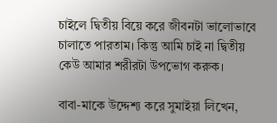চাইলে দ্বিতীয় বিয়ে করে জীবনটা ভালোভাবে চালাতে পারতাম। কিন্তু আমি চাই না দ্বিতীয় কেউ আমার শরীরটা উপভোগ করুক।

বাবা-মাকে উদ্দেশ্য করে সুমাইয়া লিখেন,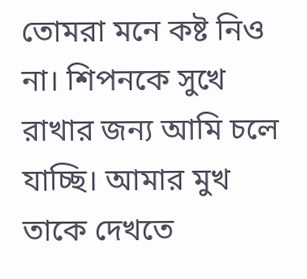তোমরা মনে কষ্ট নিও না। শিপনকে সুখে রাখার জন্য আমি চলে যাচ্ছি। আমার মুখ তাকে দেখতে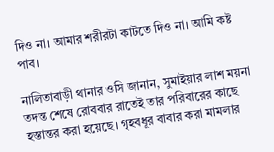দিও না। আমার শরীরটা কাটতে দিও না। আমি কষ্ট পাব।

নালিতাবাড়ী থানার ওসি জানান, সুমাইয়ার লাশ ময়না তদন্ত শেষে রোববার রাতেই তার পরিবারের কাছে হস্তান্তর করা হয়েছে। গৃহবধূর বাবার করা মামলার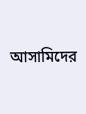আসামিদের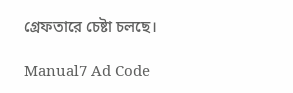গ্রেফতারে চেষ্টা চলছে।

Manual7 Ad Code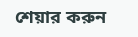শেয়ার করুন